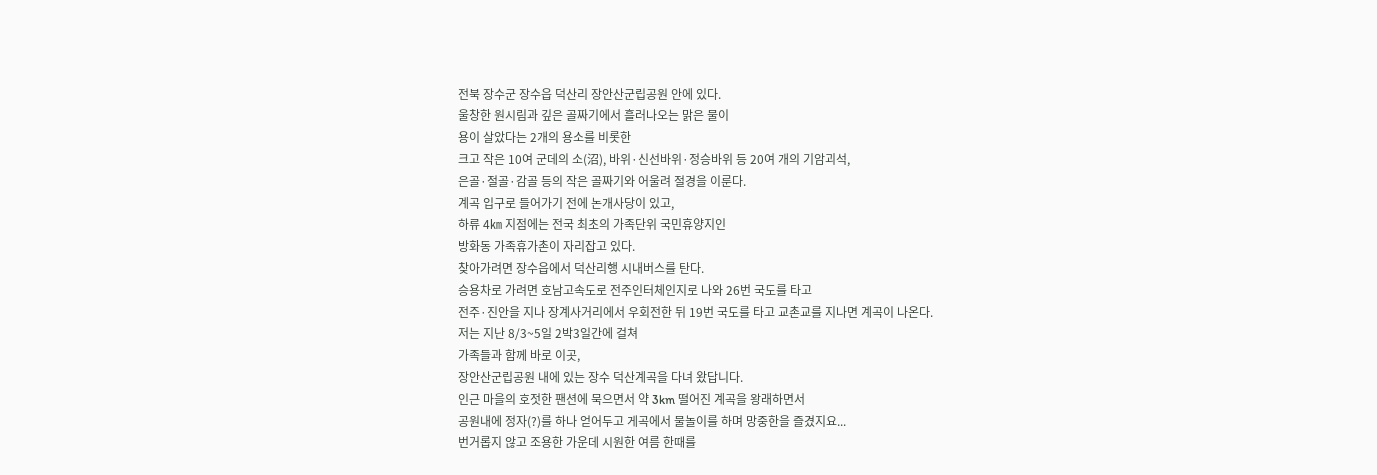전북 장수군 장수읍 덕산리 장안산군립공원 안에 있다.
울창한 원시림과 깊은 골짜기에서 흘러나오는 맑은 물이
용이 살았다는 2개의 용소를 비롯한
크고 작은 10여 군데의 소(沼), 바위·신선바위·정승바위 등 20여 개의 기암괴석,
은골·절골·감골 등의 작은 골짜기와 어울려 절경을 이룬다.
계곡 입구로 들어가기 전에 논개사당이 있고,
하류 4㎞ 지점에는 전국 최초의 가족단위 국민휴양지인
방화동 가족휴가촌이 자리잡고 있다.
찾아가려면 장수읍에서 덕산리행 시내버스를 탄다.
승용차로 가려면 호남고속도로 전주인터체인지로 나와 26번 국도를 타고
전주·진안을 지나 장계사거리에서 우회전한 뒤 19번 국도를 타고 교촌교를 지나면 계곡이 나온다.
저는 지난 8/3~5일 2박3일간에 걸쳐
가족들과 함께 바로 이곳,
장안산군립공원 내에 있는 장수 덕산계곡을 다녀 왔답니다.
인근 마을의 호젓한 팬션에 묵으면서 약 3km 떨어진 계곡을 왕래하면서
공원내에 정자(?)를 하나 얻어두고 게곡에서 물놀이를 하며 망중한을 즐겼지요...
번거롭지 않고 조용한 가운데 시원한 여름 한때를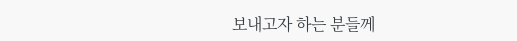보내고자 하는 분들께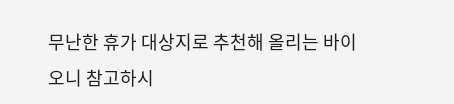무난한 휴가 대상지로 추천해 올리는 바이오니 참고하시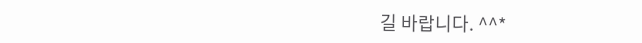길 바랍니다. ^^*